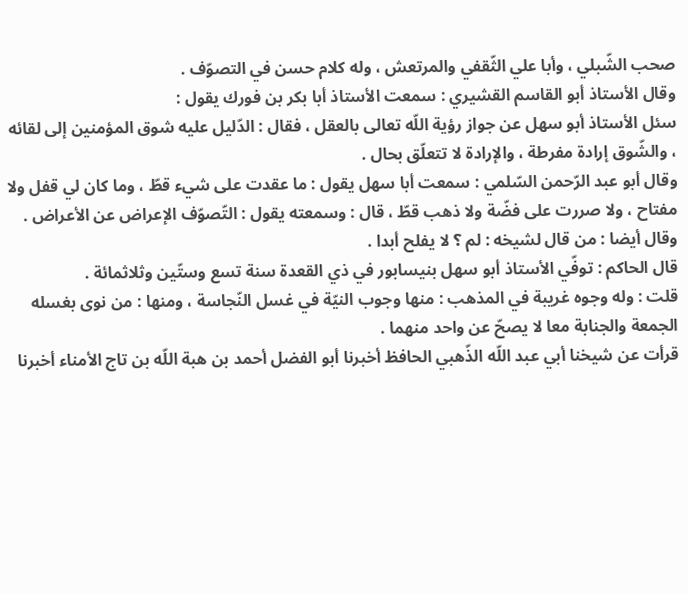صحب الشّبلي ، وأبا علي الثّقفي والمرتعش ، وله كلام حسن في التصوّف .
وقال الأستاذ أبو القاسم القشيري : سمعت الأستاذ أبا بكر بن فورك يقول :
سئل الأستاذ أبو سهل عن جواز رؤية اللّه تعالى بالعقل ، فقال : الدّليل عليه شوق المؤمنين إلى لقائه ، والشّوق إرادة مفرطة ، والإرادة لا تتعلّق بحال .
وقال أبو عبد الرّحمن السّلمي : سمعت أبا سهل يقول : ما عقدت على شيء قطّ ، وما كان لي قفل ولا مفتاح ، ولا صررت على فضّة ولا ذهب قطّ ، قال : وسمعته يقول : التّصوّف الإعراض عن الأعراض .
وقال أيضا : من قال لشيخه : لم ؟ لا يفلح أبدا .
قال الحاكم : توفّي الأستاذ أبو سهل بنيسابور في ذي القعدة سنة تسع وستّين وثلاثمائة .
قلت : وله وجوه غريبة في المذهب : منها وجوب النيّة في غسل النّجاسة ، ومنها : من نوى بغسله الجمعة والجنابة معا لا يصحّ عن واحد منهما .
قرأت عن شيخنا أبي عبد اللّه الذّهبي الحافظ أخبرنا أبو الفضل أحمد بن هبة اللّه بن تاج الأمناء أخبرنا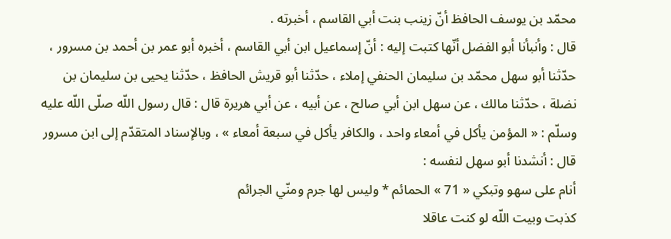محمّد بن يوسف الحافظ أنّ زينب بنت أبي القاسم ، أخبرته .
قال : وأنبأنا أبو الفضل أنّها كتبت إليه : أنّ إسماعيل ابن أبي القاسم ، أخبره أبو عمر بن أحمد بن مسرور ، حدّثنا أبو سهل محمّد بن سليمان الحنفي إملاء ، حدّثنا أبو قريش الحافظ ، حدّثنا يحيى بن سليمان بن نضلة ، حدّثنا مالك ، عن سهل ابن أبي صالح ، عن أبيه ، عن أبي هريرة قال : قال رسول اللّه صلّى اللّه عليه وسلّم : « المؤمن يأكل في أمعاء واحد ، والكافر يأكل في سبعة أمعاء » ، وبالإسناد المتقدّم إلى ابن مسرور قال : أنشدنا أبو سهل لنفسه :
أنام على سهو وتبكي « 71 » الحمائم * وليس لها جرم ومنّي الجرائم
كذبت وبيت اللّه لو كنت عاقلا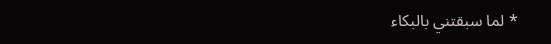* لما سبقتني بالبكاء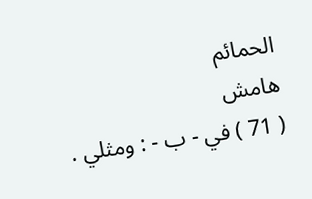الحمائم
هامش
( 71 ) في - ب - : ومثلي .